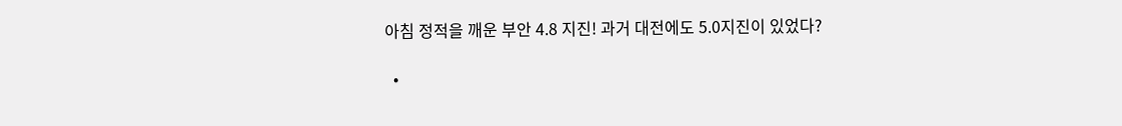아침 정적을 깨운 부안 4.8 지진! 과거 대전에도 5.0지진이 있었다?

  •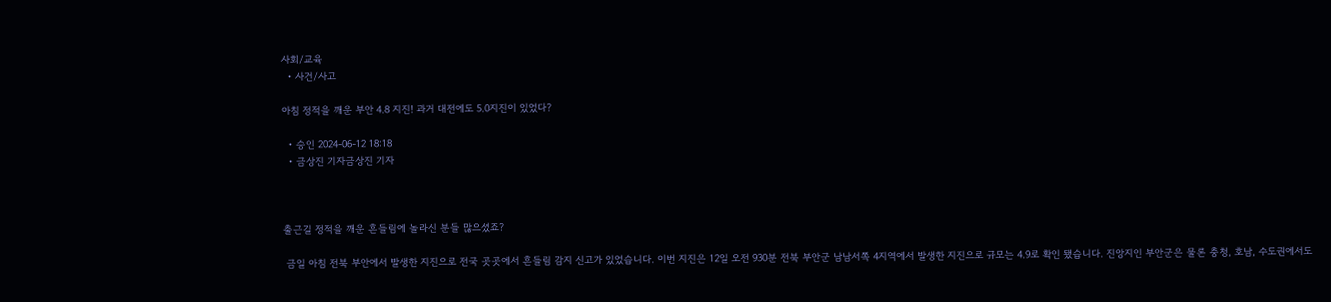사회/교육
  • 사건/사고

아침 정적을 깨운 부안 4.8 지진! 과거 대전에도 5.0지진이 있었다?

  • 승인 2024-06-12 18:18
  • 금상진 기자금상진 기자



출근길 정적을 깨운 흔들림에 놀라신 분들 많으셨죠?

 금일 아침 전북 부안에서 발생한 지진으로 전국 곳곳에서 흔들림 감지 신고가 있었습니다. 이번 지진은 12일 오전 930분 전북 부안군 남남서쪽 4지역에서 발생한 지진으로 규모는 4.9로 확인 됐습니다. 진앙지인 부안군은 물론 충청, 호남, 수도권에서도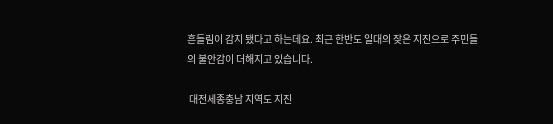흔들림이 감지 됐다고 하는데요. 최근 한반도 일대의 잦은 지진으로 주민들의 불안감이 더해지고 있습니다.

 대전세종충남 지역도 지진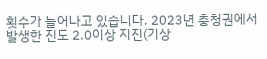횟수가 늘어나고 있습니다. 2023년 충청권에서 발생한 진도 2.0이상 지진(기상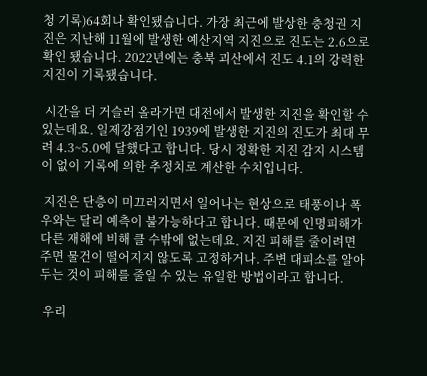청 기록)64회나 확인됐습니다. 가장 최근에 발상한 충청권 지진은 지난해 11월에 발생한 예산지역 지진으로 진도는 2.6으로 확인 됐습니다. 2022년에는 충북 괴산에서 진도 4.1의 강력한 지진이 기록됐습니다.

 시간을 더 거슬러 올라가면 대전에서 발생한 지진을 확인할 수 있는데요. 일제강점기인 1939에 발생한 지진의 진도가 최대 무려 4.3~5.0에 달했다고 합니다. 당시 정확한 지진 감지 시스템이 없이 기록에 의한 추정치로 계산한 수치입니다.

 지진은 단층이 미끄러지면서 일어나는 현상으로 태풍이나 폭우와는 달리 예측이 불가능하다고 합니다. 때문에 인명피해가 다른 재해에 비해 클 수밖에 없는데요. 지진 피해를 줄이려면 주면 물건이 떨어지지 않도록 고정하거나. 주변 대피소를 알아 두는 것이 피해를 줄일 수 있는 유일한 방법이라고 합니다.

 우리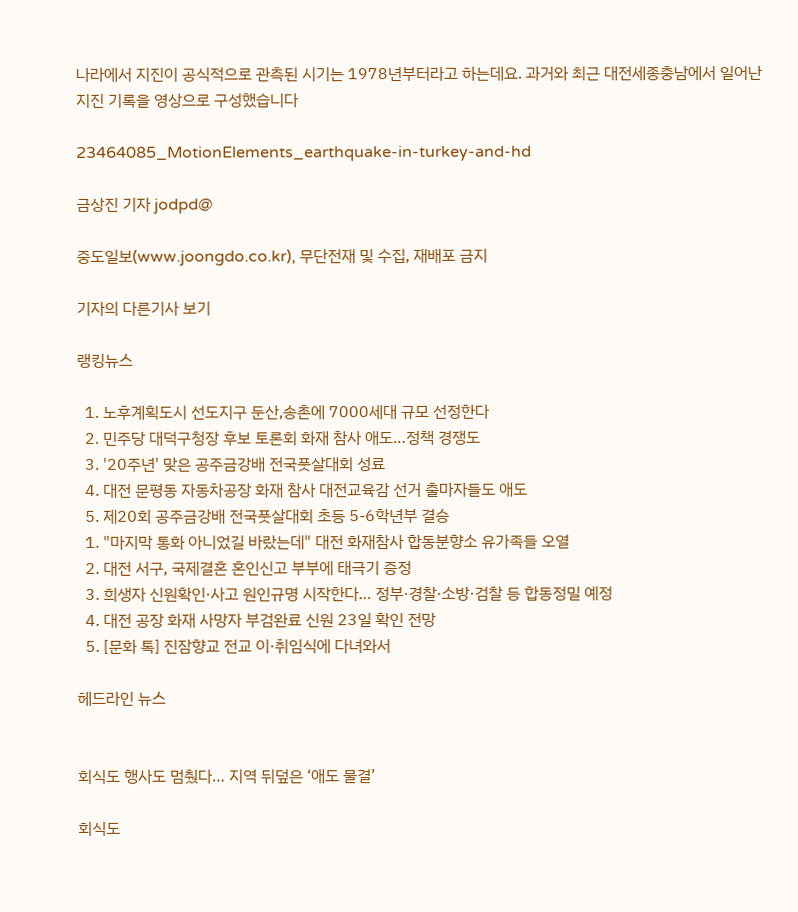나라에서 지진이 공식적으로 관측된 시기는 1978년부터라고 하는데요. 과거와 최근 대전세종충남에서 일어난 지진 기록을 영상으로 구성했습니다

23464085_MotionElements_earthquake-in-turkey-and-hd

금상진 기자 jodpd@

중도일보(www.joongdo.co.kr), 무단전재 및 수집, 재배포 금지

기자의 다른기사 보기

랭킹뉴스

  1. 노후계획도시 선도지구 둔산,송촌에 7000세대 규모 선정한다
  2. 민주당 대덕구청장 후보 토론회 화재 참사 애도…정책 경쟁도
  3. '20주년' 맞은 공주금강배 전국풋살대회 성료
  4. 대전 문평동 자동차공장 화재 참사 대전교육감 선거 출마자들도 애도
  5. 제20회 공주금강배 전국풋살대회 초등 5-6학년부 결승
  1. "마지막 통화 아니었길 바랐는데" 대전 화재참사 합동분향소 유가족들 오열
  2. 대전 서구, 국제결혼 혼인신고 부부에 태극기 증정
  3. 희생자 신원확인·사고 원인규명 시작한다… 정부·경찰·소방·검찰 등 합동정밀 예정
  4. 대전 공장 화재 사망자 부검완료 신원 23일 확인 전망
  5. [문화 톡] 진잠향교 전교 이·취임식에 다녀와서

헤드라인 뉴스


회식도 행사도 멈췄다… 지역 뒤덮은 ‘애도 물결’

회식도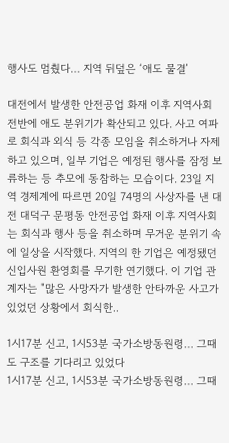행사도 멈췄다… 지역 뒤덮은 ‘애도 물결’

대전에서 발생한 안전공업 화재 이후 지역사회 전반에 애도 분위기가 확산되고 있다. 사고 여파로 회식과 외식 등 각종 모임을 취소하거나 자제하고 있으며, 일부 기업은 예정된 행사를 잠정 보류하는 등 추모에 동참하는 모습이다. 23일 지역 경제계에 따르면 20일 74명의 사상자를 낸 대전 대덕구 문평동 안전공업 화재 이후 지역사회는 회식과 행사 등을 취소하며 무거운 분위기 속에 일상을 시작했다. 지역의 한 기업은 예정됐던 신입사원 환영회를 무기한 연기했다. 이 기업 관계자는 "많은 사망자가 발생한 안타까운 사고가 있었던 상황에서 회식한..

1시17분 신고, 1시53분 국가소방동원령… 그때도 구조를 기다리고 있었다
1시17분 신고, 1시53분 국가소방동원령… 그때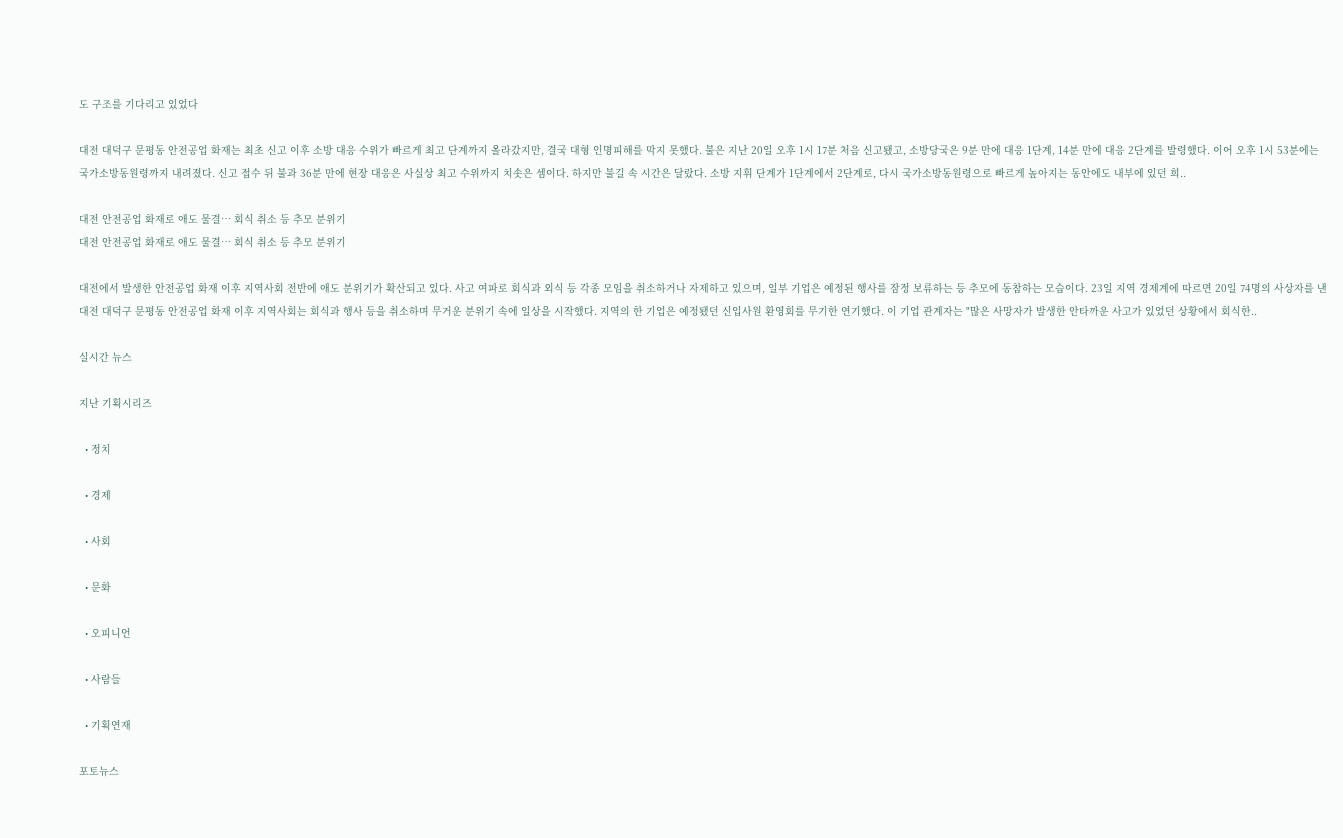도 구조를 기다리고 있었다

대전 대덕구 문평동 안전공업 화재는 최초 신고 이후 소방 대응 수위가 빠르게 최고 단계까지 올라갔지만, 결국 대형 인명피해를 막지 못했다. 불은 지난 20일 오후 1시 17분 처음 신고됐고, 소방당국은 9분 만에 대응 1단계, 14분 만에 대응 2단계를 발령했다. 이어 오후 1시 53분에는 국가소방동원령까지 내려졌다. 신고 접수 뒤 불과 36분 만에 현장 대응은 사실상 최고 수위까지 치솟은 셈이다. 하지만 불길 속 시간은 달랐다. 소방 지휘 단계가 1단계에서 2단계로, 다시 국가소방동원령으로 빠르게 높아지는 동안에도 내부에 있던 희..

대전 안전공업 화재로 애도 물결… 회식 취소 등 추모 분위기
대전 안전공업 화재로 애도 물결… 회식 취소 등 추모 분위기

대전에서 발생한 안전공업 화재 이후 지역사회 전반에 애도 분위기가 확산되고 있다. 사고 여파로 회식과 외식 등 각종 모임을 취소하거나 자제하고 있으며, 일부 기업은 예정된 행사를 잠정 보류하는 등 추모에 동참하는 모습이다. 23일 지역 경제계에 따르면 20일 74명의 사상자를 낸 대전 대덕구 문평동 안전공업 화재 이후 지역사회는 회식과 행사 등을 취소하며 무거운 분위기 속에 일상을 시작했다. 지역의 한 기업은 예정됐던 신입사원 환영회를 무기한 연기했다. 이 기업 관계자는 "많은 사망자가 발생한 안타까운 사고가 있었던 상황에서 회식한..

실시간 뉴스

지난 기획시리즈

  • 정치

  • 경제

  • 사회

  • 문화

  • 오피니언

  • 사람들

  • 기획연재

포토뉴스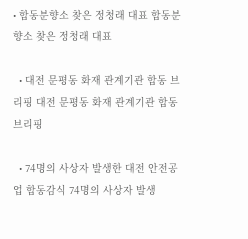• 합동분향소 찾은 정청래 대표 합동분향소 찾은 정청래 대표

  • 대전 문평동 화재 관계기관 합동 브리핑 대전 문평동 화재 관계기관 합동 브리핑

  • 74명의 사상자 발생한 대전 안전공업 합동감식 74명의 사상자 발생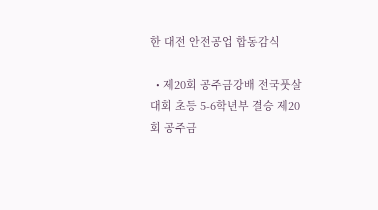한 대전 안전공업 합동감식

  • 제20회 공주금강배 전국풋살대회 초등 5-6학년부 결승 제20회 공주금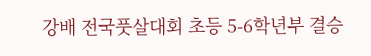강배 전국풋살대회 초등 5-6학년부 결승